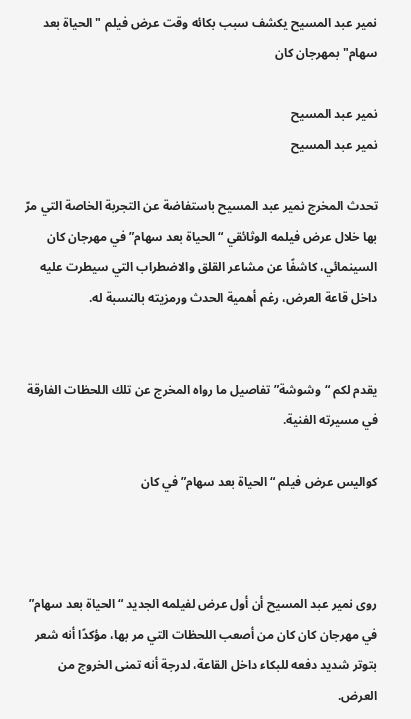نمير عبد المسيح يكشف سبب بكائه وقت عرض فيلم "الحياة بعد سهام" بمهرجان كان

نمير عبد المسيح
نمير عبد المسيح

تحدث المخرج نمير عبد المسيح باستفاضة عن التجربة الخاصة التي مرّ بها خلال عرض فيلمه الوثائقي “الحياة بعد سهام” في مهرجان كان السينمائي، كاشفًا عن مشاعر القلق والاضطراب التي سيطرت عليه داخل قاعة العرض، رغم أهمية الحدث ورمزيته بالنسبة له.


يقدم لكم “وشوشة” تفاصيل ما رواه المخرج عن تلك اللحظات الفارقة في مسيرته الفنية.

كواليس عرض فيلم “الحياة بعد سهام” في كان



روى نمير عبد المسيح أن أول عرض لفيلمه الجديد “الحياة بعد سهام” في مهرجان كان كان من أصعب اللحظات التي مر بها، مؤكدًا أنه شعر بتوتر شديد دفعه للبكاء داخل القاعة، لدرجة أنه تمنى الخروج من العرض.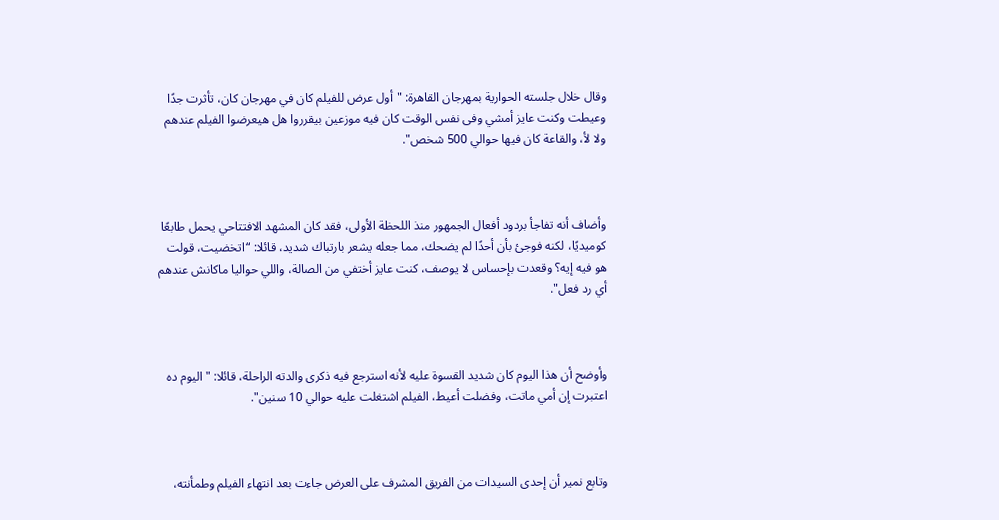وقال خلال جلسته الحوارية بمهرجان القاهرة: "أول عرض للفيلم كان في مهرجان كان، تأثرت جدًا وعيطت وكنت عايز أمشي وفى نفس الوقت كان فيه موزعين بيقرروا هل هيعرضوا الفيلم عندهم ولا لأ، والقاعة كان فيها حوالي 500 شخص".



وأضاف أنه تفاجأ بردود أفعال الجمهور منذ اللحظة الأولى، فقد كان المشهد الافتتاحي يحمل طابعًا كوميديًا، لكنه فوجئ بأن أحدًا لم يضحك، مما جعله يشعر بارتباك شديد، قائلا: “اتخضيت، قولت هو فيه إيه؟ وقعدت بإحساس لا يوصف، كنت عايز أختفي من الصالة، واللي حواليا ماكانش عندهم أي رد فعل".



وأوضح أن هذا اليوم كان شديد القسوة عليه لأنه استرجع فيه ذكرى والدته الراحلة، قائلا: "اليوم ده اعتبرت إن أمي ماتت، وفضلت أعيط، الفيلم اشتغلت عليه حوالي 10 سنين".



وتابع نمير أن إحدى السيدات من الفريق المشرف على العرض جاءت بعد انتهاء الفيلم وطمأنته،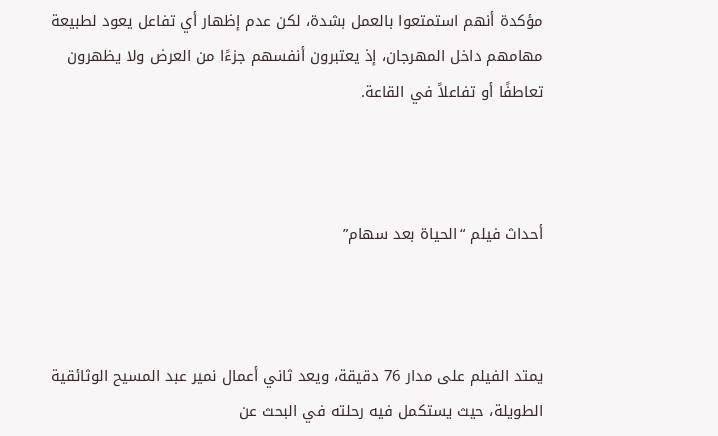مؤكدة أنهم استمتعوا بالعمل بشدة، لكن عدم إظهار أي تفاعل يعود لطبيعة مهامهم داخل المهرجان، إذ يعتبرون أنفسهم جزءًا من العرض ولا يظهرون تعاطفًا أو تفاعلاً في القاعة.



أحداث فيلم “الحياة بعد سهام”



يمتد الفيلم على مدار 76 دقيقة، ويعد ثاني أعمال نمير عبد المسيح الوثائقية الطويلة، حيث يستكمل فيه رحلته في البحث عن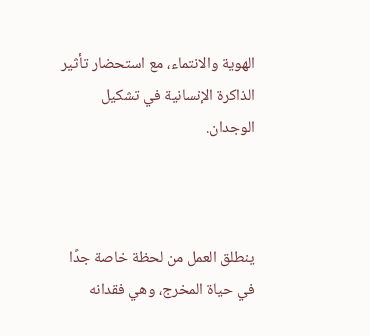الهوية والانتماء، مع استحضار تأثير الذاكرة الإنسانية في تشكيل الوجدان.



ينطلق العمل من لحظة خاصة جدًا في حياة المخرج، وهي فقدانه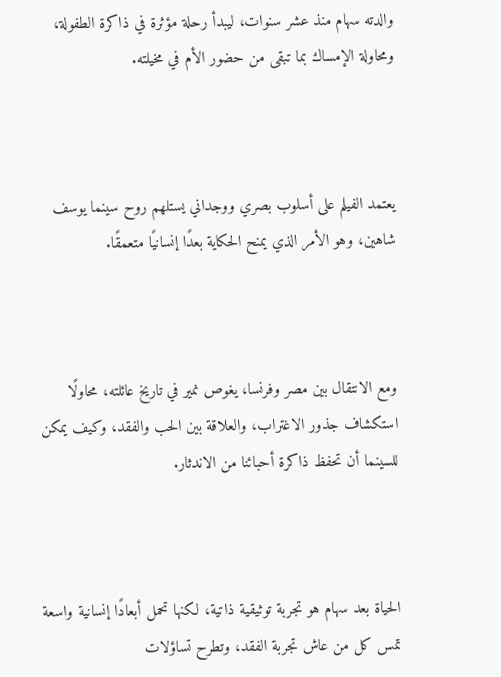والدته سهام منذ عشر سنوات، ليبدأ رحلة مؤثرة في ذاكرة الطفولة، ومحاولة الإمساك بما تبقى من حضور الأم في مخيلته.



يعتمد الفيلم على أسلوب بصري ووجداني يستلهم روح سينما يوسف شاهين، وهو الأمر الذي يمنح الحكاية بعدًا إنسانيًا متعمقًا.



ومع الانتقال بين مصر وفرنسا، يغوص نمير في تاريخ عائلته، محاولًا استكشاف جذور الاغتراب، والعلاقة بين الحب والفقد، وكيف يمكن للسينما أن تحفظ ذاكرة أحبائنا من الاندثار.



الحياة بعد سهام هو تجربة توثيقية ذاتية، لكنها تحمل أبعادًا إنسانية واسعة تمس كل من عاش تجربة الفقد، وتطرح تساؤلات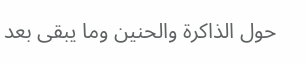حول الذاكرة والحنين وما يبقى بعد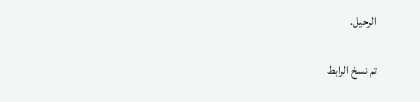الرحيل.

تم نسخ الرابط